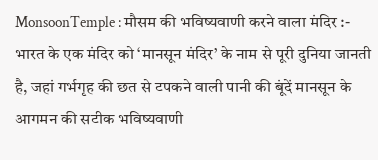MonsoonTemple : मौसम की भविष्यवाणी करने वाला मंदिर :- भारत के एक मंदिर को ‘मानसून मंदिर’ के नाम से पूरी दुनिया जानती है, जहां गर्भगृह की छत से टपकने वाली पानी की बूंदें मानसून के आगमन की सटीक भविष्यवाणी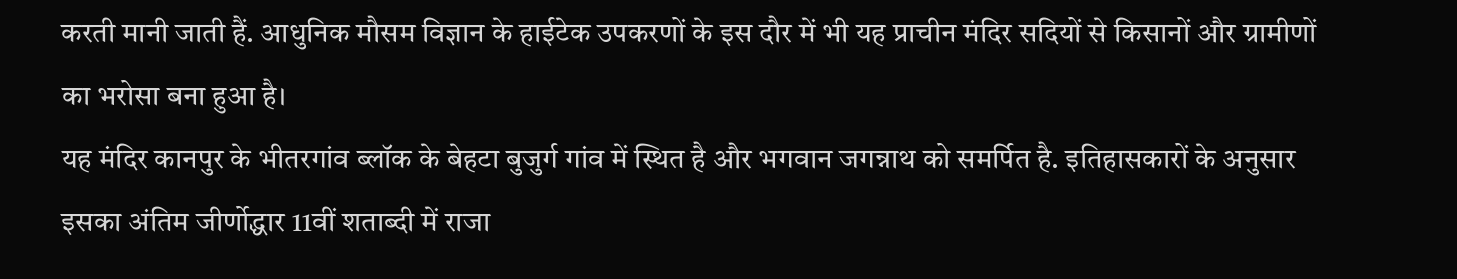करती मानी जाती हैं. आधुनिक मौसम विज्ञान के हाईटेक उपकरणों के इस दौर में भी यह प्राचीन मंदिर सदियों से किसानों और ग्रामीणों का भरोसा बना हुआ है।
यह मंदिर कानपुर के भीतरगांव ब्लॉक के बेहटा बुजुर्ग गांव में स्थित है और भगवान जगन्नाथ को समर्पित है. इतिहासकारों के अनुसार इसका अंतिम जीर्णोद्धार 11वीं शताब्दी में राजा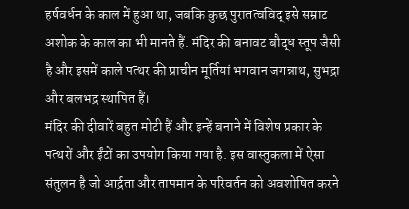हर्षवर्धन के काल में हुआ था, जबकि कुछ पुरातत्वविद् इसे सम्राट अशोक के काल का भी मानते हैं. मंदिर की बनावट बौद्ध स्तूप जैसी है और इसमें काले पत्थर की प्राचीन मूर्तियां भगवान जगन्नाथ, सुभद्रा और बलभद्र स्थापित हैं।
मंदिर की दीवारें बहुत मोटी हैं और इन्हें बनाने में विशेष प्रकार के पत्थरों और ईंटों का उपयोग किया गया है. इस वास्तुकला में ऐसा संतुलन है जो आर्द्रता और तापमान के परिवर्तन को अवशोषित करने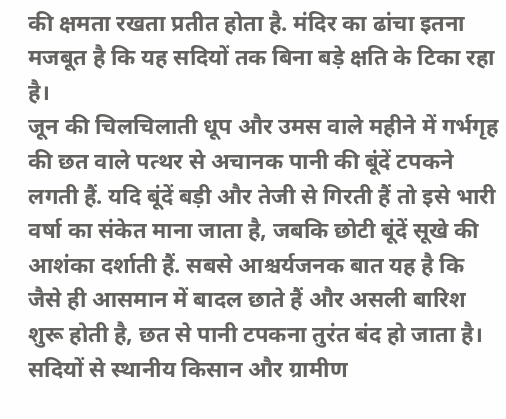की क्षमता रखता प्रतीत होता है. मंदिर का ढांचा इतना मजबूत है कि यह सदियों तक बिना बड़े क्षति के टिका रहा है।
जून की चिलचिलाती धूप और उमस वाले महीने में गर्भगृह की छत वाले पत्थर से अचानक पानी की बूंदें टपकने लगती हैं. यदि बूंदें बड़ी और तेजी से गिरती हैं तो इसे भारी वर्षा का संकेत माना जाता है, जबकि छोटी बूंदें सूखे की आशंका दर्शाती हैं. सबसे आश्चर्यजनक बात यह है कि जैसे ही आसमान में बादल छाते हैं और असली बारिश शुरू होती है, छत से पानी टपकना तुरंत बंद हो जाता है।
सदियों से स्थानीय किसान और ग्रामीण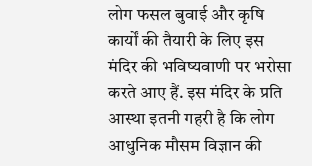लोग फसल बुवाई और कृषि कार्यों की तैयारी के लिए इस मंदिर की भविष्यवाणी पर भरोसा करते आए हैं. इस मंदिर के प्रति आस्था इतनी गहरी है कि लोग आधुनिक मौसम विज्ञान की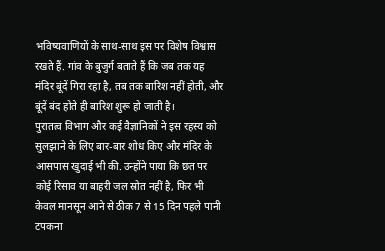भविष्यवाणियों के साथ-साथ इस पर विशेष विश्वास रखते हैं. गांव के बुजुर्ग बताते हैं कि जब तक यह मंदिर बूंदें गिरा रहा है, तब तक बारिश नहीं होती, और बूंदें बंद होते ही बारिश शुरू हो जाती है।
पुरातत्व विभाग और कई वैज्ञानिकों ने इस रहस्य को सुलझाने के लिए बार-बार शोध किए और मंदिर के आसपास खुदाई भी की. उन्होंने पाया कि छत पर कोई रिसाव या बाहरी जल स्रोत नहीं है, फिर भी केवल मानसून आने से ठीक 7 से 15 दिन पहले पानी टपकना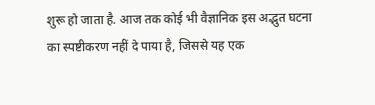शुरू हो जाता है. आज तक कोई भी वैज्ञानिक इस अद्भुत घटना का स्पष्टीकरण नहीं दे पाया है, जिससे यह एक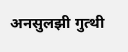अनसुलझी गुत्थी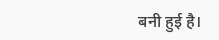बनी हुई है।